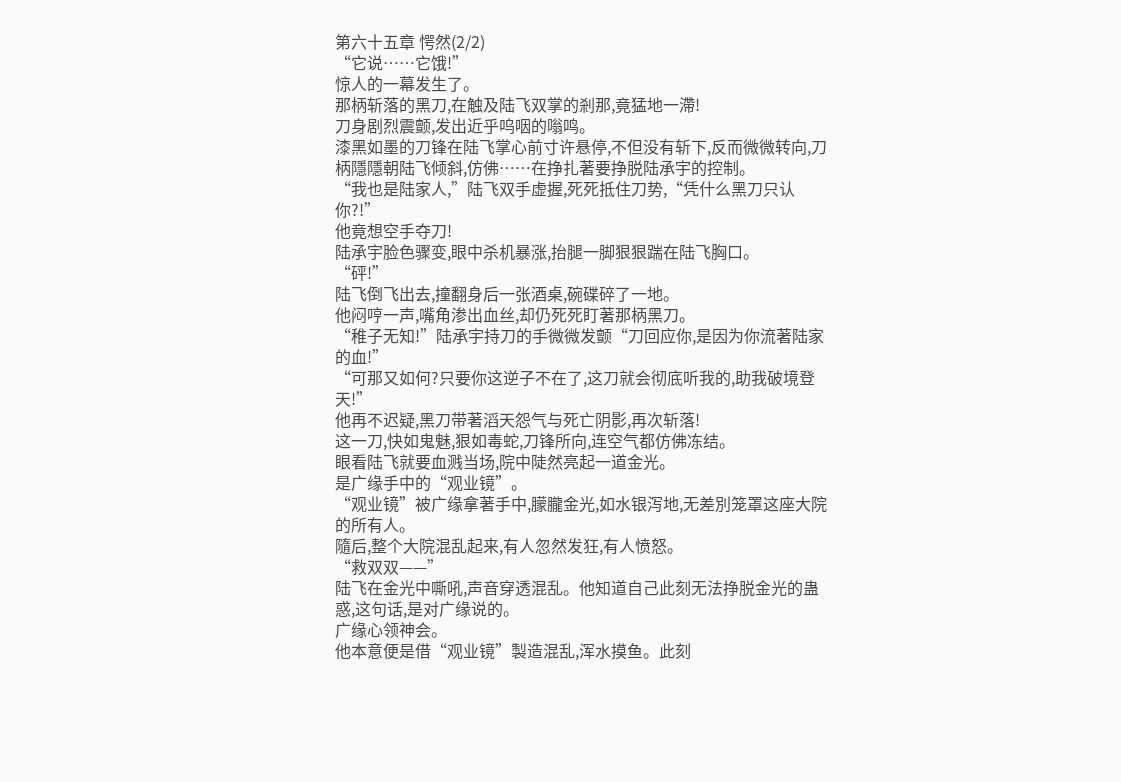第六十五章 愕然(2/2)
“它说……它饿!”
惊人的一幕发生了。
那柄斩落的黑刀,在触及陆飞双掌的剎那,竟猛地一滯!
刀身剧烈震颤,发出近乎呜咽的嗡鸣。
漆黑如墨的刀锋在陆飞掌心前寸许悬停,不但没有斩下,反而微微转向,刀柄隱隱朝陆飞倾斜,仿佛……在挣扎著要挣脱陆承宇的控制。
“我也是陆家人,”陆飞双手虚握,死死抵住刀势,“凭什么黑刀只认你?!”
他竟想空手夺刀!
陆承宇脸色骤变,眼中杀机暴涨,抬腿一脚狠狠踹在陆飞胸口。
“砰!”
陆飞倒飞出去,撞翻身后一张酒桌,碗碟碎了一地。
他闷哼一声,嘴角渗出血丝,却仍死死盯著那柄黑刀。
“稚子无知!”陆承宇持刀的手微微发颤“刀回应你,是因为你流著陆家的血!”
“可那又如何?只要你这逆子不在了,这刀就会彻底听我的,助我破境登天!”
他再不迟疑,黑刀带著滔天怨气与死亡阴影,再次斩落!
这一刀,快如鬼魅,狠如毒蛇,刀锋所向,连空气都仿佛冻结。
眼看陆飞就要血溅当场,院中陡然亮起一道金光。
是广缘手中的“观业镜”。
“观业镜”被广缘拿著手中,朦朧金光,如水银泻地,无差別笼罩这座大院的所有人。
隨后,整个大院混乱起来,有人忽然发狂,有人愤怒。
“救双双——”
陆飞在金光中嘶吼,声音穿透混乱。他知道自己此刻无法挣脱金光的蛊惑,这句话,是对广缘说的。
广缘心领神会。
他本意便是借“观业镜”製造混乱,浑水摸鱼。此刻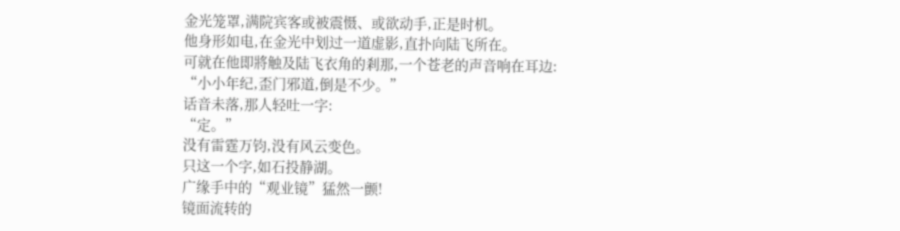金光笼罩,满院宾客或被震慑、或欲动手,正是时机。
他身形如电,在金光中划过一道虚影,直扑向陆飞所在。
可就在他即將触及陆飞衣角的剎那,一个苍老的声音响在耳边:
“小小年纪,歪门邪道,倒是不少。”
话音未落,那人轻吐一字:
“定。”
没有雷霆万钧,没有风云变色。
只这一个字,如石投静湖。
广缘手中的“观业镜”猛然一颤!
镜面流转的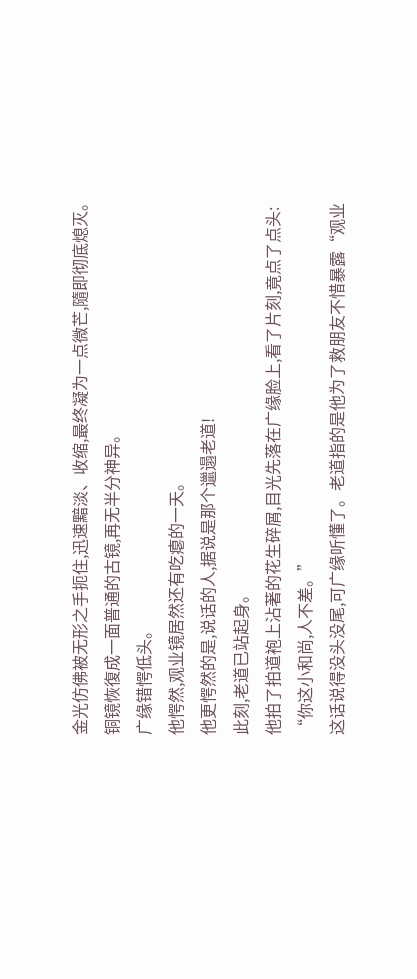金光仿佛被无形之手扼住,迅速黯淡、收缩,最终凝为一点微芒,隨即彻底熄灭。
铜镜恢復成一面普通的古镜,再无半分神异。
广缘错愕低头。
他愕然,观业镜居然还有吃瘪的一天。
他更愕然的是,说话的人,据说是那个邋遢老道!
此刻,老道已站起身。
他拍了拍道袍上沾著的花生碎屑,目光先落在广缘脸上,看了片刻,竟点了点头:
“你这小和尚,人不差。”
这话说得没头没尾,可广缘听懂了。老道指的是他为了救朋友不惜暴露“观业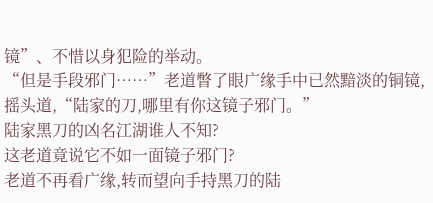镜”、不惜以身犯险的举动。
“但是手段邪门……”老道瞥了眼广缘手中已然黯淡的铜镜,摇头道,“陆家的刀,哪里有你这镜子邪门。”
陆家黑刀的凶名江湖谁人不知?
这老道竟说它不如一面镜子邪门?
老道不再看广缘,转而望向手持黑刀的陆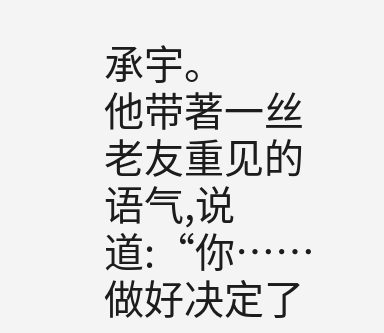承宇。
他带著一丝老友重见的语气,说道:“你……做好决定了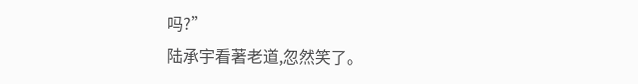吗?”
陆承宇看著老道,忽然笑了。